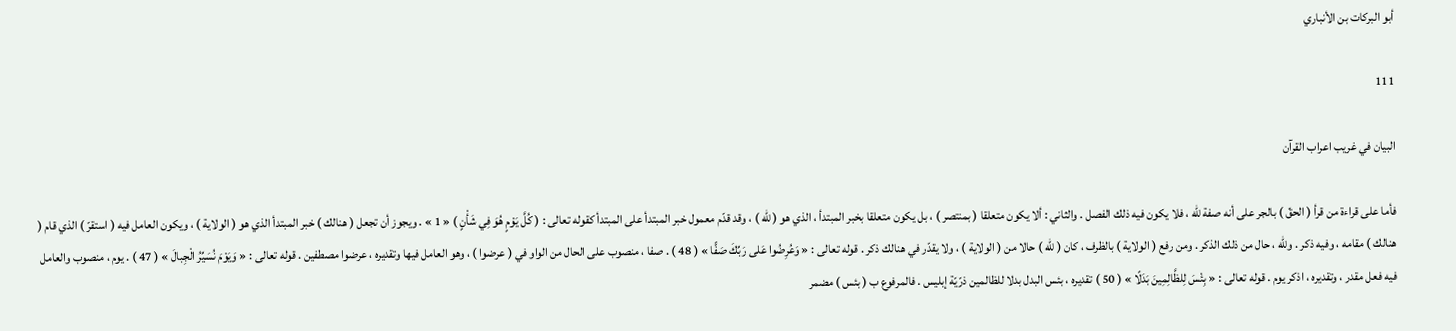أبو البركات بن الأنباري

111

البيان في غريب اعراب القرآن

فأما على قراءة من قرأ ( الحقّ ) بالجر على أنه صفة للّه ، فلا يكون فيه ذلك الفصل . والثاني : ألا يكون متعلقا ( بمنتصر ) ، بل يكون متعلقا بخبر المبتدأ ، الذي هو ( للّه ) ، وقد قدّم معمول خبر المبتدأ على المبتدأ كقوله تعالى : ( كُلَّ يَوْمٍ هُوَ فِي شَأْنٍ ) « 1 » . ويجوز أن تجعل ( هنالك ) خبر المبتدأ الذي هو ( الولاية ) ، ويكون العامل فيه ( استقرّ ) الذي قام ( هنالك ) مقامه ، وفيه ذكر . وللّه ، حال من ذلك الذكر . ومن رفع ( الولاية ) بالظرف ، كان ( للّه ) حالا من ( الولاية ) ، ولا يقدّر في هنالك ذكر . قوله تعالى : « وَعُرِضُوا عَلى رَبِّكَ صَفًّا » ( 48 ) . صفا ، منصوب على الحال من الواو في ( عرضوا ) ، وهو العامل فيها وتقديره ، عرضوا مصطفين . قوله تعالى : « وَيَوْمَ نُسَيِّرُ الْجِبالَ » ( 47 ) . يوم ، منصوب والعامل فيه فعل مقدر ، وتقديره ، اذكر يوم . قوله تعالى : « بِئْسَ لِلظَّالِمِينَ بَدَلًا » ( 50 ) تقديره ، بئس البدل بدلا للظالمين ذرّيّة إبليس . فالمرفوع ب ( بئس ) مضمر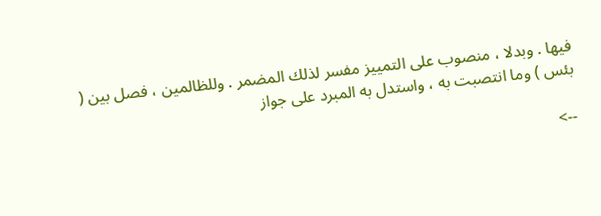فيها . وبدلا ، منصوب على التمييز مفسر لذلك المضمر . وللظالمين ، فصل بين ( بئس ) وما انتصبت به ، واستدل به المبرد على جواز

-->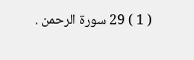( 1 ) 29 سورة الرحمن .